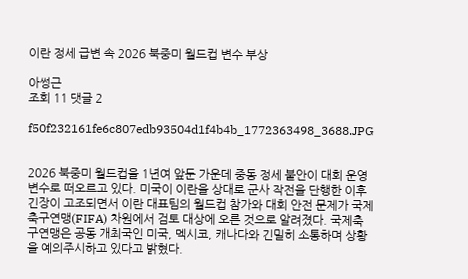이란 정세 급변 속 2026 북중미 월드컵 변수 부상

아썽근
조회 11 댓글 2

f50f232161fe6c807edb93504d1f4b4b_1772363498_3688.JPG


2026 북중미 월드컵을 1년여 앞둔 가운데 중동 정세 불안이 대회 운영 변수로 떠오르고 있다. 미국이 이란을 상대로 군사 작전을 단행한 이후 긴장이 고조되면서 이란 대표팀의 월드컵 참가와 대회 안전 문제가 국제축구연맹(FIFA) 차원에서 검토 대상에 오른 것으로 알려졌다. 국제축구연맹은 공동 개최국인 미국, 멕시코, 캐나다와 긴밀히 소통하며 상황을 예의주시하고 있다고 밝혔다.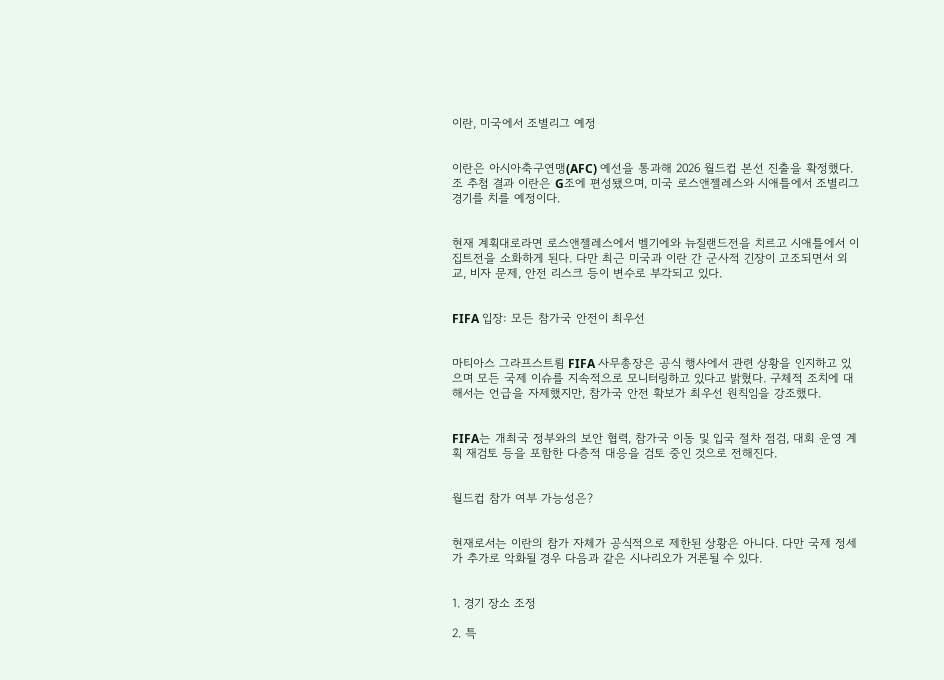이란, 미국에서 조별리그 예정


이란은 아시아축구연맹(AFC) 예선을 통과해 2026 월드컵 본선 진출을 확정했다. 조 추첨 결과 이란은 G조에 편성됐으며, 미국 로스앤젤레스와 시애틀에서 조별리그 경기를 치를 예정이다.


현재 계획대로라면 로스앤젤레스에서 벨기에와 뉴질랜드전을 치르고 시애틀에서 이집트전을 소화하게 된다. 다만 최근 미국과 이란 간 군사적 긴장이 고조되면서 외교, 비자 문제, 안전 리스크 등이 변수로 부각되고 있다.


FIFA 입장: 모든 참가국 안전이 최우선


마티아스 그라프스트룀 FIFA 사무총장은 공식 행사에서 관련 상황을 인지하고 있으며 모든 국제 이슈를 지속적으로 모니터링하고 있다고 밝혔다. 구체적 조치에 대해서는 언급을 자제했지만, 참가국 안전 확보가 최우선 원칙임을 강조했다.


FIFA는 개최국 정부와의 보안 협력, 참가국 이동 및 입국 절차 점검, 대회 운영 계획 재검토 등을 포함한 다층적 대응을 검토 중인 것으로 전해진다.


월드컵 참가 여부 가능성은?


현재로서는 이란의 참가 자체가 공식적으로 제한된 상황은 아니다. 다만 국제 정세가 추가로 악화될 경우 다음과 같은 시나리오가 거론될 수 있다.


1. 경기 장소 조정

2. 특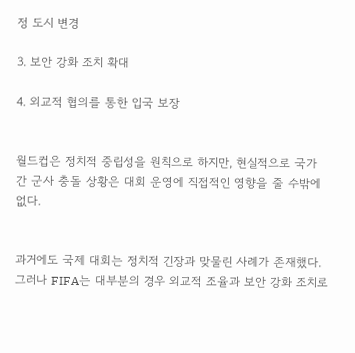정 도시 변경

3. 보안 강화 조치 확대

4. 외교적 협의를 통한 입국 보장


월드컵은 정치적 중립성을 원칙으로 하지만, 현실적으로 국가 간 군사 충돌 상황은 대회 운영에 직접적인 영향을 줄 수밖에 없다.


과거에도 국제 대회는 정치적 긴장과 맞물린 사례가 존재했다. 그러나 FIFA는 대부분의 경우 외교적 조율과 보안 강화 조치로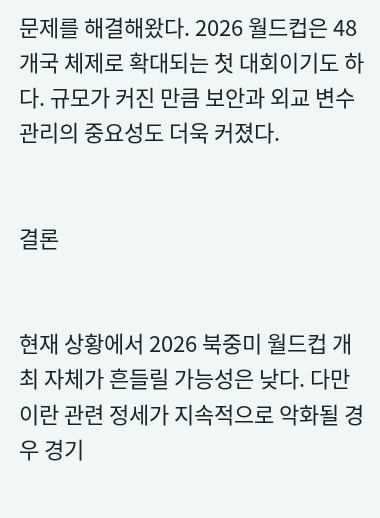문제를 해결해왔다. 2026 월드컵은 48개국 체제로 확대되는 첫 대회이기도 하다. 규모가 커진 만큼 보안과 외교 변수 관리의 중요성도 더욱 커졌다.


결론


현재 상황에서 2026 북중미 월드컵 개최 자체가 흔들릴 가능성은 낮다. 다만 이란 관련 정세가 지속적으로 악화될 경우 경기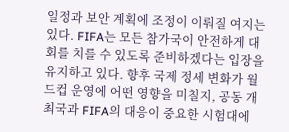일정과 보안 계획에 조정이 이뤄질 여지는 있다. FIFA는 모든 참가국이 안전하게 대회를 치를 수 있도록 준비하겠다는 입장을 유지하고 있다. 향후 국제 정세 변화가 월드컵 운영에 어떤 영향을 미칠지, 공동 개최국과 FIFA의 대응이 중요한 시험대에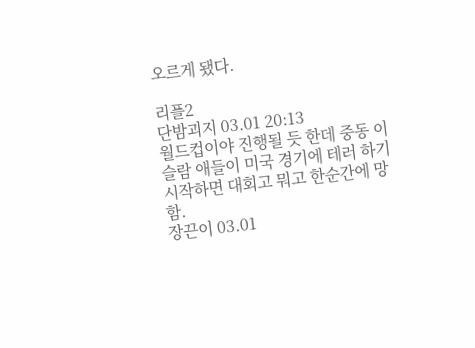오르게 됐다.

리플2
단밤괴지 03.01 20:13
월드컵이야 진행될 듯 한데 중동 이슬람 애들이 미국 경기에 테러 하기 시작하면 대회고 뭐고 한순간에 망함.
장끈이 03.01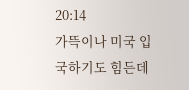20:14
가뜩이나 미국 입국하기도 힘든데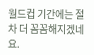월드컵 기간에는 절차 더 꼼꼼해지겠네요.